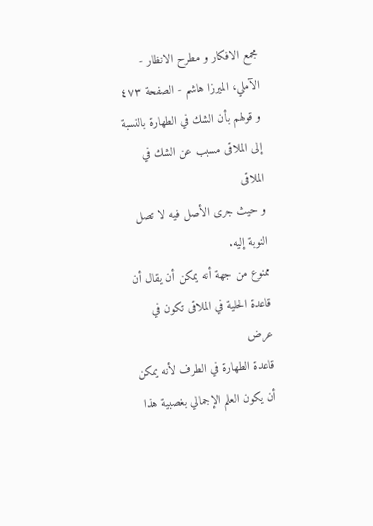مجمع الافكار و مطرح الانظار - الآملي، الميرزا هاشم - الصفحة ٤٧٣
و قولهم بأن الشك في الطهارة بالنسبة إلى الملاقى مسبب عن الشك في الملاقى
و حيث جرى الأصل فيه لا تصل النوبة إليه.
ممنوع من جهة أنه يمكن أن يقال أن قاعدة الحلية في الملاقى تكون في عرض
قاعدة الطهارة في الطرف لأنه يمكن أن يكون العلم الإجمالي بغصبية هذا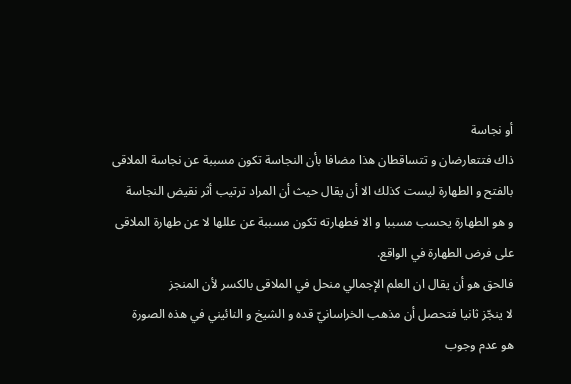أو نجاسة
ذاك فتتعارضان و تتساقطان هذا مضافا بأن النجاسة تكون مسببة عن نجاسة الملاقى
بالفتح و الطهارة ليست كذلك الا أن يقال حيث أن المراد ترتيب أثر نقيض النجاسة
و هو الطهارة يحسب مسببا و الا فطهارته تكون مسببة عن عللها لا عن طهارة الملاقى
على فرض الطهارة في الواقع.
فالحق هو أن يقال ان العلم الإجمالي منحل في الملاقى بالكسر لأن المنجز
لا ينجّز ثانيا فتحصل أن مذهب الخراسانيّ قده و الشيخ و النائيني في هذه الصورة
هو عدم وجوب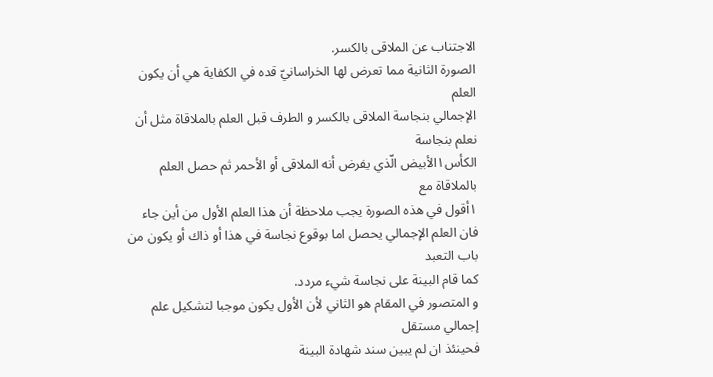الاجتناب عن الملاقى بالكسر.
الصورة الثانية مما تعرض لها الخراسانيّ قده في الكفاية هي أن يكون العلم
الإجمالي بنجاسة الملاقى بالكسر و الطرف قبل العلم بالملاقاة مثل أن نعلم بنجاسة
الكأس١الأبيض الّذي يفرض أنه الملاقى أو الأحمر ثم حصل العلم بالملاقاة مع
١أقول في هذه الصورة يجب ملاحظة أن هذا العلم الأول من أين جاء
فان العلم الإجمالي يحصل اما بوقوع نجاسة في هذا أو ذاك أو يكون من باب التعبد
كما قام البينة على نجاسة شيء مردد.
و المتصور في المقام هو الثاني لأن الأول يكون موجبا لتشكيل علم إجمالي مستقل
فحينئذ ان لم يبين سند شهادة البينة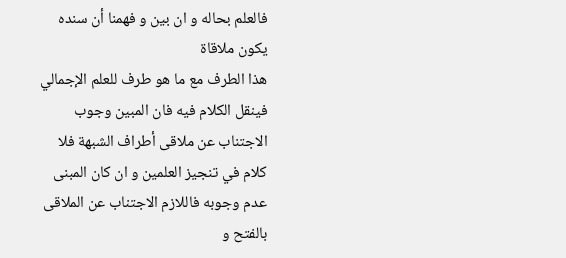فالعلم بحاله و ان بين و فهمنا أن سنده يكون ملاقاة
هذا الطرف مع ما هو طرف للعلم الإجمالي فينقل الكلام فيه فان المبين وجوب
الاجتناب عن ملاقى أطراف الشبهة فلا كلام في تنجيز العلمين و ان كان المبنى
عدم وجوبه فاللازم الاجتناب عن الملاقى بالفتح و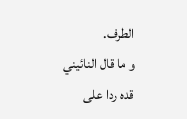الطرف.
و ما قال النائيني قده ردا على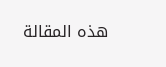هذه المقالة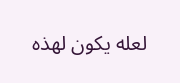لعله يكون لهذه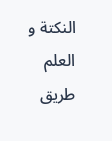النكتة و العلم طريق